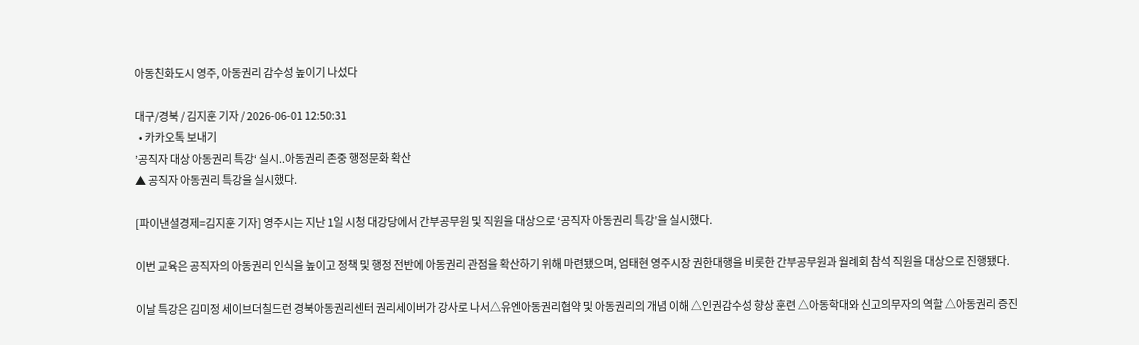아동친화도시 영주, 아동권리 감수성 높이기 나섰다

대구/경북 / 김지훈 기자 / 2026-06-01 12:50:31
  • 카카오톡 보내기
’공직자 대상 아동권리 특강‘ 실시..아동권리 존중 행정문화 확산
▲ 공직자 아동권리 특강을 실시했다.

[파이낸셜경제=김지훈 기자] 영주시는 지난 1일 시청 대강당에서 간부공무원 및 직원을 대상으로 ‘공직자 아동권리 특강’을 실시했다.

이번 교육은 공직자의 아동권리 인식을 높이고 정책 및 행정 전반에 아동권리 관점을 확산하기 위해 마련됐으며, 엄태현 영주시장 권한대행을 비롯한 간부공무원과 월례회 참석 직원을 대상으로 진행됐다.

이날 특강은 김미정 세이브더칠드런 경북아동권리센터 권리세이버가 강사로 나서△유엔아동권리협약 및 아동권리의 개념 이해 △인권감수성 향상 훈련 △아동학대와 신고의무자의 역할 △아동권리 증진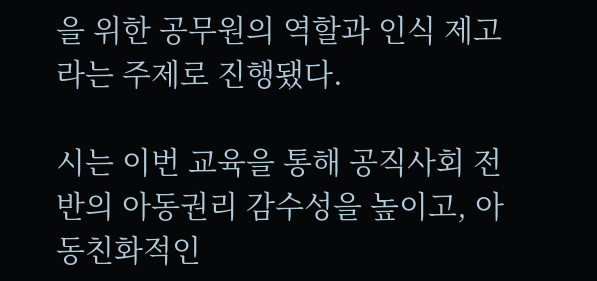을 위한 공무원의 역할과 인식 제고라는 주제로 진행됐다.

시는 이번 교육을 통해 공직사회 전반의 아동권리 감수성을 높이고, 아동친화적인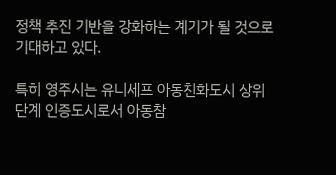정책 추진 기반을 강화하는 계기가 될 것으로 기대하고 있다.

특히 영주시는 유니세프 아동친화도시 상위단계 인증도시로서 아동참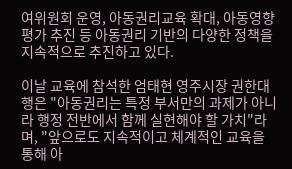여위원회 운영, 아동권리교육 확대, 아동영향평가 추진 등 아동권리 기반의 다양한 정책을 지속적으로 추진하고 있다.

이날 교육에 참석한 엄태현 영주시장 권한대행은 "아동권리는 특정 부서만의 과제가 아니라 행정 전반에서 함께 실현해야 할 가치"라며, "앞으로도 지속적이고 체계적인 교육을 통해 아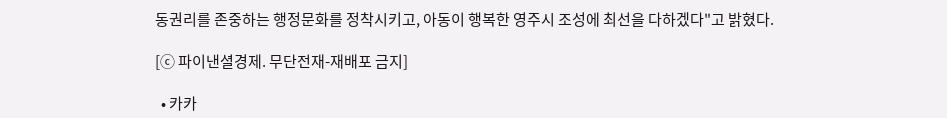동권리를 존중하는 행정문화를 정착시키고, 아동이 행복한 영주시 조성에 최선을 다하겠다"고 밝혔다.

[ⓒ 파이낸셜경제. 무단전재-재배포 금지]

  • 카카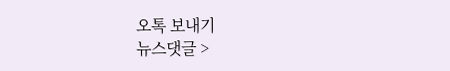오톡 보내기
뉴스댓글 >